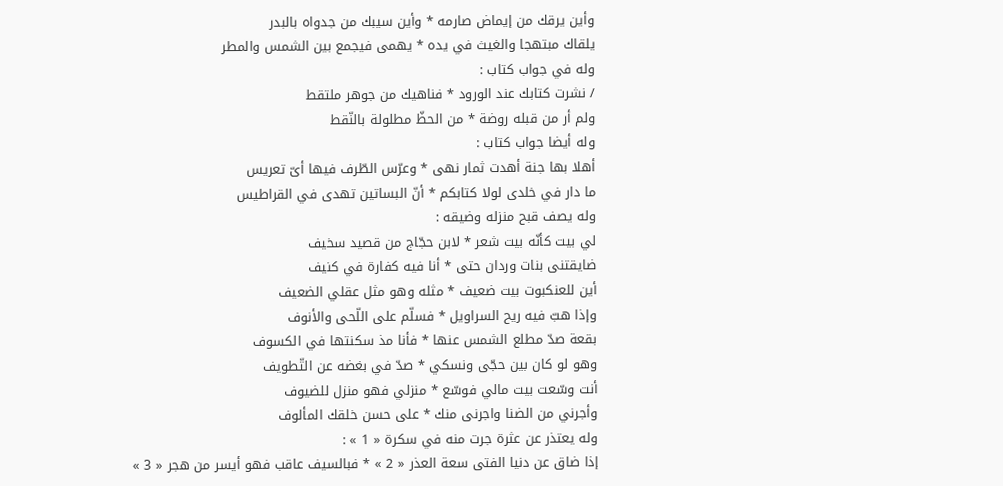وأين يرقك من إيماض صارمه * وأين سيبك من جدواه بالبدر
يلقاك مبتهجا والغيث في يده * يهمى فيجمع بين الشمس والمطر
وله في جواب كتاب :
/ نشرت كتابك عند الورود * فناهيك من جوهر ملتقط
ولم أر من قبله روضة * من الحظّ مطلولة بالنّقط
وله أيضا جواب كتاب :
أهلا بها جنة أهدت ثمار نهى * وعرّس الطّرف فيها أىّ تعريس
ما دار في خلدى لولا كتابكم * أنّ البساتين تهدى في القراطيس
وله يصف قبح منزله وضيقه :
لي بيت كأنّه بيت شعر * لابن حجّاج من قصيد سخيف
ضايقتنى بنات وردان حتى * أنا فيه كفارة في كنيف
أين للعنكبوت بيت ضعيف * مثله وهو مثل عقلي الضعيف
وإذا هبّ فيه ريح السراويل * فسلّم على اللّحى والأنوف
بقعة صدّ مطلع الشمس عنها * فأنا مذ سكنتها في الكسوف
وهو لو كان بين حجّى ونسكي * صدّ في بغضه عن التّطويف
أنت وسّعت بيت مالي فوسّع * منزلي فهو منزل للضيوف
وأجرني من الضنا واجرنى منك * على حسن خلقك المألوف
وله يعتذر عن عثرة جرت منه في سكرة « 1 » :
إذا ضاق عن دنيا الفتى سعة العذر « 2 » * فبالسيف عاقب فهو أيسر من هجر « 3 »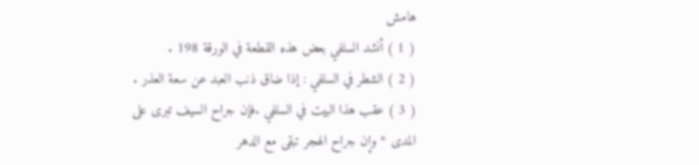هامش
( 1 ) أنشد السلفي بعض هذه القطعة في الورقة 198 .
( 2 ) الشطر في السلفي : إذا ضاق ذنب العبد عن سعة العذر .
( 3 ) عقب هذا البيت في السلفي .فإن جراح السيف تبرى على المدى * وإن جراح الهجر تبقى مع الدهر